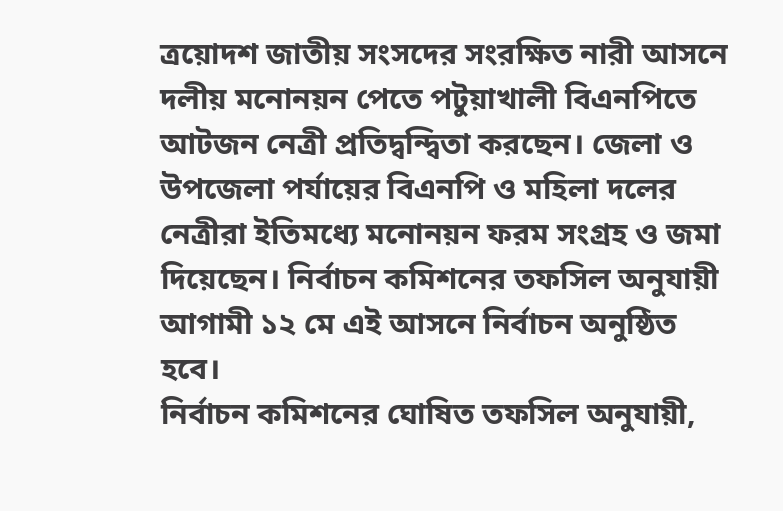ত্রয়োদশ জাতীয় সংসদের সংরক্ষিত নারী আসনে দলীয় মনোনয়ন পেতে পটুয়াখালী বিএনপিতে আটজন নেত্রী প্রতিদ্বন্দ্বিতা করছেন। জেলা ও উপজেলা পর্যায়ের বিএনপি ও মহিলা দলের নেত্রীরা ইতিমধ্যে মনোনয়ন ফরম সংগ্রহ ও জমা দিয়েছেন। নির্বাচন কমিশনের তফসিল অনুযায়ী আগামী ১২ মে এই আসনে নির্বাচন অনুষ্ঠিত হবে।
নির্বাচন কমিশনের ঘোষিত তফসিল অনুযায়ী,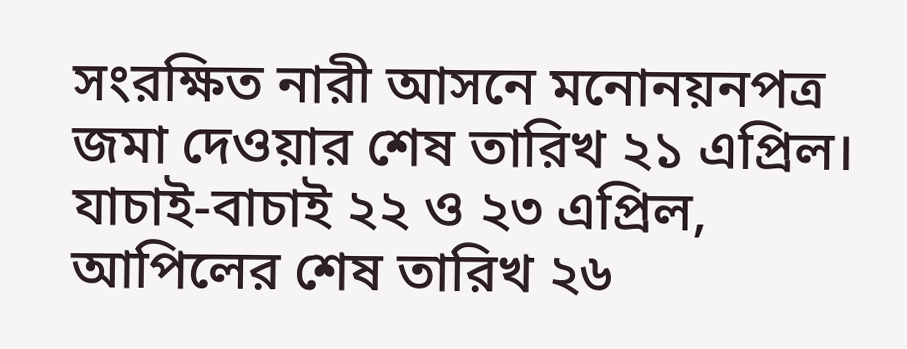সংরক্ষিত নারী আসনে মনোনয়নপত্র জমা দেওয়ার শেষ তারিখ ২১ এপ্রিল। যাচাই-বাচাই ২২ ও ২৩ এপ্রিল, আপিলের শেষ তারিখ ২৬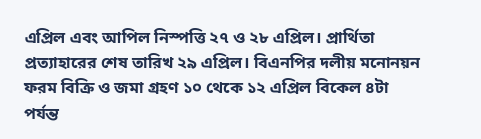এপ্রিল এবং আপিল নিস্পত্তি ২৭ ও ২৮ এপ্রিল। প্রার্থিতা প্রত্যাহারের শেষ তারিখ ২৯ এপ্রিল। বিএনপির দলীয় মনোনয়ন ফরম বিক্রি ও জমা গ্রহণ ১০ থেকে ১২ এপ্রিল বিকেল ৪টা পর্যন্ত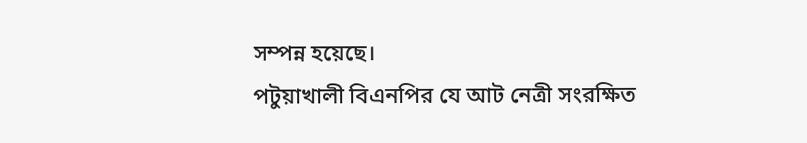সম্পন্ন হয়েছে।
পটুয়াখালী বিএনপির যে আট নেত্রী সংরক্ষিত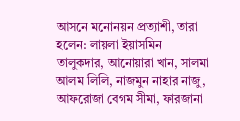আসনে মনোনয়ন প্রত্যাশী, তারা হলেন: লায়লা ইয়াসমিন তালুকদার, আনোয়ারা খান, সালমা আলম লিলি, নাজমুন নাহার নাজু, আফরোজা বেগম সীমা, ফারজানা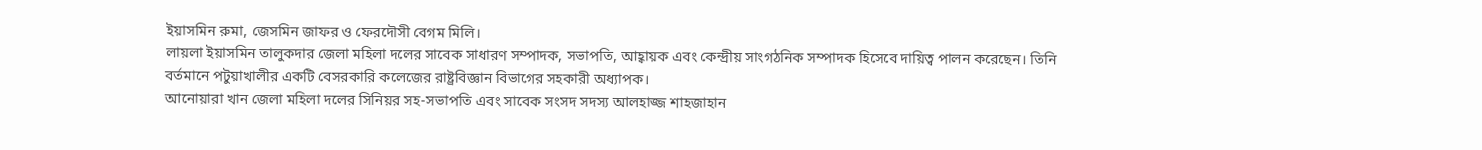ইয়াসমিন রুমা, জেসমিন জাফর ও ফেরদৌসী বেগম মিলি।
লায়লা ইয়াসমিন তালুকদার জেলা মহিলা দলের সাবেক সাধারণ সম্পাদক, সভাপতি, আহ্বায়ক এবং কেন্দ্রীয় সাংগঠনিক সম্পাদক হিসেবে দায়িত্ব পালন করেছেন। তিনি বর্তমানে পটুয়াখালীর একটি বেসরকারি কলেজের রাষ্ট্রবিজ্ঞান বিভাগের সহকারী অধ্যাপক।
আনোয়ারা খান জেলা মহিলা দলের সিনিয়র সহ-সভাপতি এবং সাবেক সংসদ সদস্য আলহাজ্জ শাহজাহান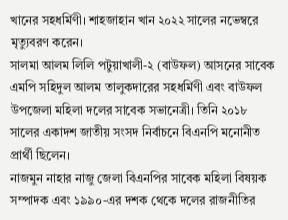খানের সহধর্মিণী। শাহজাহান খান ২০২২ সালের নভেম্বরে মৃত্যুবরণ করেন।
সালমা আলম লিলি পটুয়াখালী-২ (বাউফল) আসনের সাবেক এমপি সহিদুল আলম তালুকদারের সহধর্মিণী এবং বাউফল উপজেলা মহিলা দলের সাবেক সভানেত্রী। তিনি ২০১৮ সালের একাদশ জাতীয় সংসদ নির্বাচনে বিএনপি মনোনীত প্রার্থী ছিলেন।
নাজমুন নাহার নাজু জেলা বিএনপির সাবেক মহিলা বিষয়ক সম্পাদক এবং ১৯৯০-এর দশক থেকে দলের রাজনীতির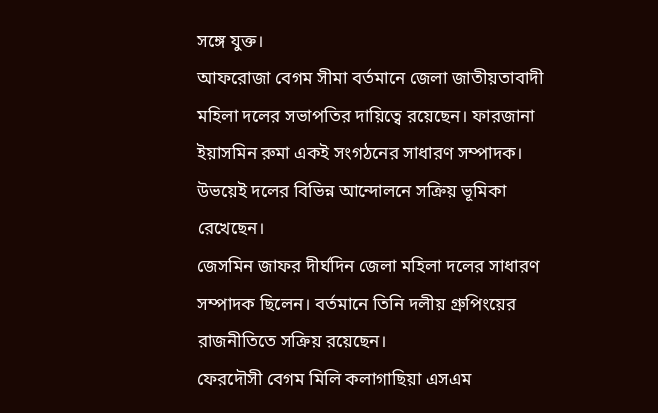সঙ্গে যুক্ত।
আফরোজা বেগম সীমা বর্তমানে জেলা জাতীয়তাবাদী মহিলা দলের সভাপতির দায়িত্বে রয়েছেন। ফারজানা ইয়াসমিন রুমা একই সংগঠনের সাধারণ সম্পাদক। উভয়েই দলের বিভিন্ন আন্দোলনে সক্রিয় ভূমিকা রেখেছেন।
জেসমিন জাফর দীর্ঘদিন জেলা মহিলা দলের সাধারণ সম্পাদক ছিলেন। বর্তমানে তিনি দলীয় গ্রুপিংয়ের রাজনীতিতে সক্রিয় রয়েছেন।
ফেরদৌসী বেগম মিলি কলাগাছিয়া এসএম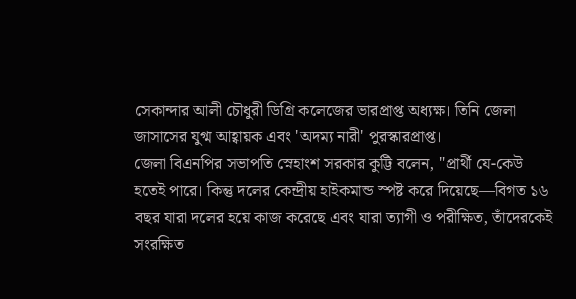সেকান্দার আলী চৌধুরী ডিগ্রি কলেজের ভারপ্রাপ্ত অধ্যক্ষ। তিনি জেলা জাসাসের যুগ্ম আহ্বায়ক এবং 'অদম্য নারী' পুরস্কারপ্রাপ্ত।
জেলা বিএনপির সভাপতি স্নেহাংশ সরকার কুট্টি বলেন, "প্রার্থী যে-কেউ হতেই পারে। কিন্তু দলের কেন্দ্রীয় হাইকমান্ড স্পষ্ট করে দিয়েছে—বিগত ১৬ বছর যারা দলের হয়ে কাজ করেছে এবং যারা ত্যাগী ও পরীক্ষিত, তাঁদেরকেই সংরক্ষিত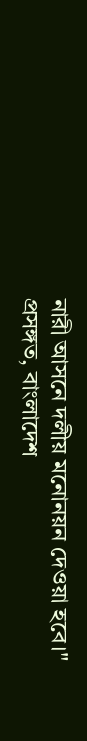নারী আসনে দলীয় মনোনয়ন দেওয়া হবে।"
প্রসঙ্গত, বাংলাদেশ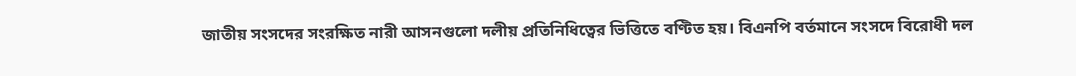জাতীয় সংসদের সংরক্ষিত নারী আসনগুলো দলীয় প্রতিনিধিত্বের ভিত্তিতে বণ্টিত হয়। বিএনপি বর্তমানে সংসদে বিরোধী দল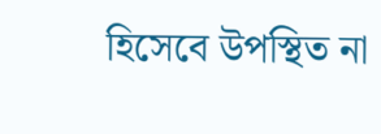হিসেবে উপস্থিত না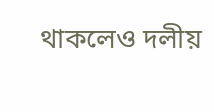থাকলেও দলীয়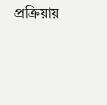প্রক্রিয়ায়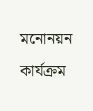মনোনয়ন কার্যক্রম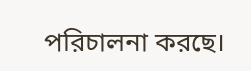পরিচালনা করছে।